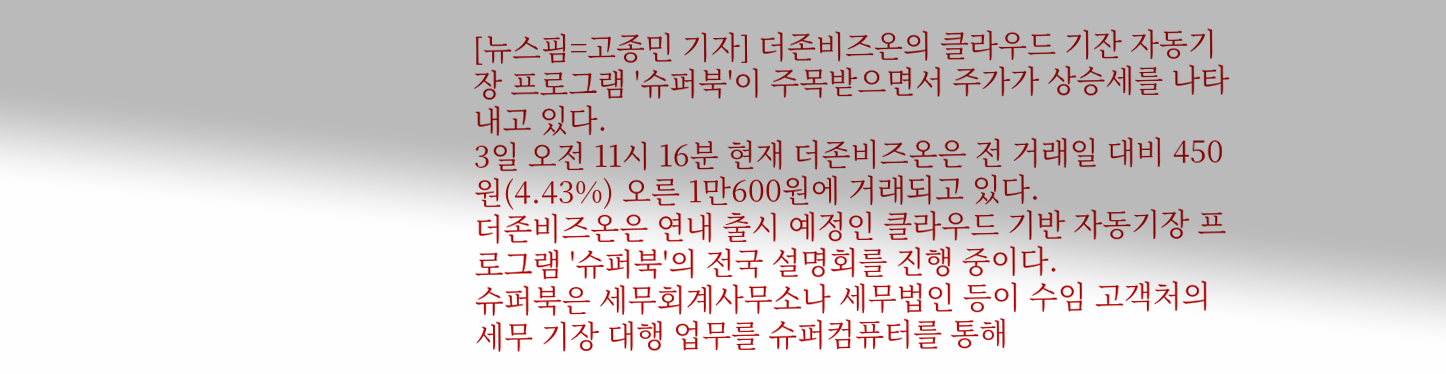[뉴스핌=고종민 기자] 더존비즈온의 클라우드 기잔 자동기장 프로그램 '슈퍼북'이 주목받으면서 주가가 상승세를 나타내고 있다.
3일 오전 11시 16분 현재 더존비즈온은 전 거래일 대비 450원(4.43%) 오른 1만600원에 거래되고 있다.
더존비즈온은 연내 출시 예정인 클라우드 기반 자동기장 프로그램 '슈퍼북'의 전국 설명회를 진행 중이다.
슈퍼북은 세무회계사무소나 세무법인 등이 수임 고객처의 세무 기장 대행 업무를 슈퍼컴퓨터를 통해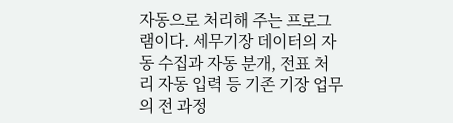자동으로 처리해 주는 프로그램이다. 세무기장 데이터의 자동 수집과 자동 분개, 전표 처리 자동 입력 등 기존 기장 업무의 전 과정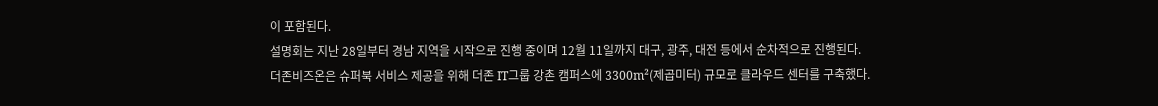이 포함된다.
설명회는 지난 28일부터 경남 지역을 시작으로 진행 중이며 12월 11일까지 대구, 광주, 대전 등에서 순차적으로 진행된다.
더존비즈온은 슈퍼북 서비스 제공을 위해 더존 IT그룹 강촌 캠퍼스에 3300m²(제곱미터) 규모로 클라우드 센터를 구축했다.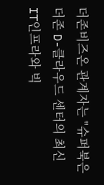더존비즈온 관계자는 "슈퍼북은 더존 D-클라우드 센터의 최신 IT인프라와 빅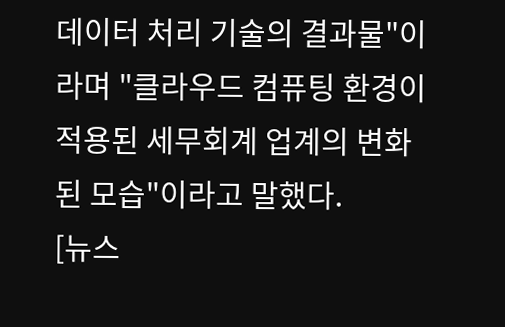데이터 처리 기술의 결과물"이라며 "클라우드 컴퓨팅 환경이 적용된 세무회계 업계의 변화된 모습"이라고 말했다.
[뉴스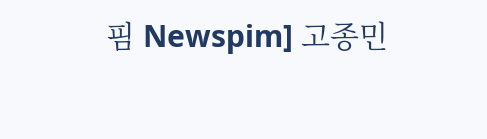핌 Newspim] 고종민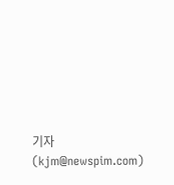기자 (kjm@newspim.com)